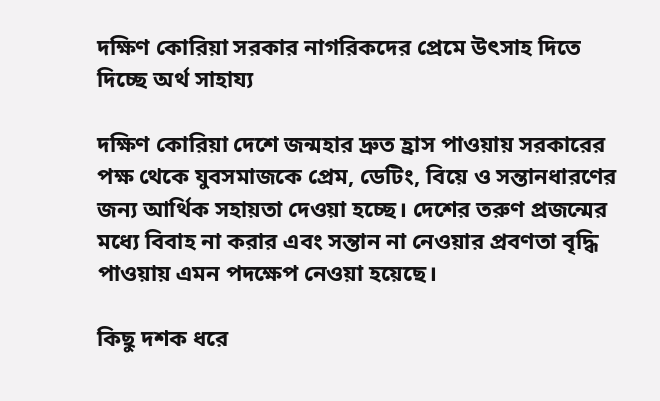দক্ষিণ কোরিয়া সরকার নাগরিকদের প্রেমে উৎসাহ দিতে দিচ্ছে অর্থ সাহায্য

দক্ষিণ কোরিয়া দেশে জন্মহার দ্রুত হ্রাস পাওয়ায় সরকারের পক্ষ থেকে যুবসমাজকে প্রেম, ডেটিং, বিয়ে ও সন্তানধারণের জন্য আর্থিক সহায়তা দেওয়া হচ্ছে। দেশের তরুণ প্রজন্মের মধ্যে বিবাহ না করার এবং সন্তান না নেওয়ার প্রবণতা বৃদ্ধি পাওয়ায় এমন পদক্ষেপ নেওয়া হয়েছে।

কিছু দশক ধরে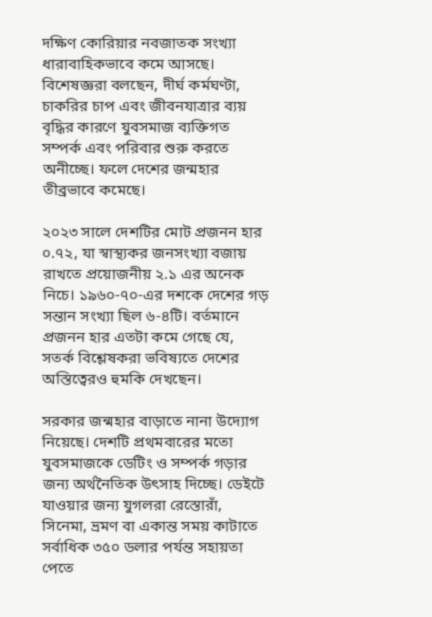দক্ষিণ কোরিয়ার নবজাতক সংখ্যা ধারাবাহিকভাবে কমে আসছে। বিশেষজ্ঞরা বলছেন, দীর্ঘ কর্মঘণ্টা, চাকরির চাপ এবং জীবনযাত্রার ব্যয় বৃদ্ধির কারণে যুবসমাজ ব্যক্তিগত সম্পর্ক এবং পরিবার শুরু করতে অনীচ্ছে। ফলে দেশের জন্মহার তীব্রভাবে কমেছে।

২০২৩ সালে দেশটির মোট প্রজনন হার ০.৭২, যা স্বাস্থ্যকর জনসংখ্যা বজায় রাখতে প্রয়োজনীয় ২.১ এর অনেক নিচে। ১৯৬০-৭০-এর দশকে দেশের গড় সন্তান সংখ্যা ছিল ৬-৪টি। বর্তমানে প্রজনন হার এতটা কমে গেছে যে, সতর্ক বিশ্লেষকরা ভবিষ্যতে দেশের অস্তিত্বেরও হুমকি দেখছেন।

সরকার জন্মহার বাড়াতে নানা উদ্যোগ নিয়েছে। দেশটি প্রথমবারের মতো যুবসমাজকে ডেটিং ও সম্পর্ক গড়ার জন্য অর্থনৈতিক উৎসাহ দিচ্ছে। ডেইটে যাওয়ার জন্য যুগলরা রেস্তোরাঁ, সিনেমা, ভ্রমণ বা একান্ত সময় কাটাতে সর্বাধিক ৩৫০ ডলার পর্যন্ত সহায়তা পেতে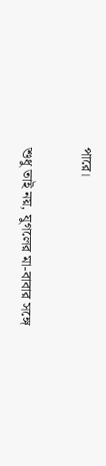পারে।

শুধু তাই নয়, যুগলের মা-বাবার সঙ্গে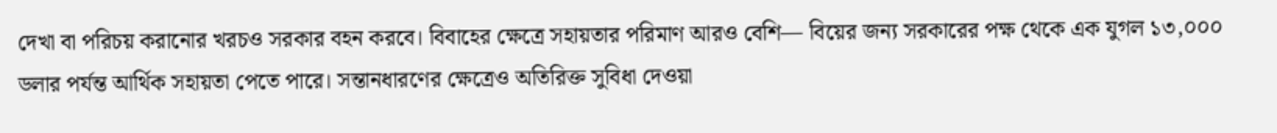দেখা বা পরিচয় করানোর খরচও সরকার বহন করবে। বিবাহের ক্ষেত্রে সহায়তার পরিমাণ আরও বেশি— বিয়ের জন্য সরকারের পক্ষ থেকে এক যুগল ১৩,০০০ ডলার পর্যন্ত আর্থিক সহায়তা পেতে পারে। সন্তানধারণের ক্ষেত্রেও অতিরিক্ত সুবিধা দেওয়া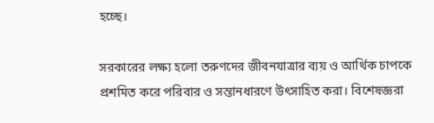হচ্ছে।

সরকারের লক্ষ্য হলো তরুণদের জীবনযাত্রার ব্যয় ও আর্থিক চাপকে প্রশমিত করে পরিবার ও সন্তানধারণে উৎসাহিত করা। বিশেষজ্ঞরা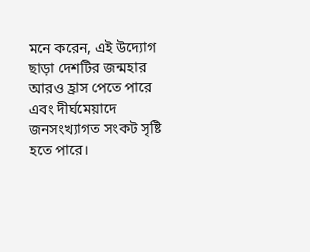মনে করেন, এই উদ্যোগ ছাড়া দেশটির জন্মহার আরও হ্রাস পেতে পারে এবং দীর্ঘমেয়াদে জনসংখ্যাগত সংকট সৃষ্টি হতে পারে।